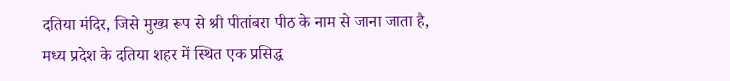दतिया मंदिर, जिसे मुख्य रूप से श्री पीतांबरा पीठ के नाम से जाना जाता है, मध्य प्रदेश के दतिया शहर में स्थित एक प्रसिद्ध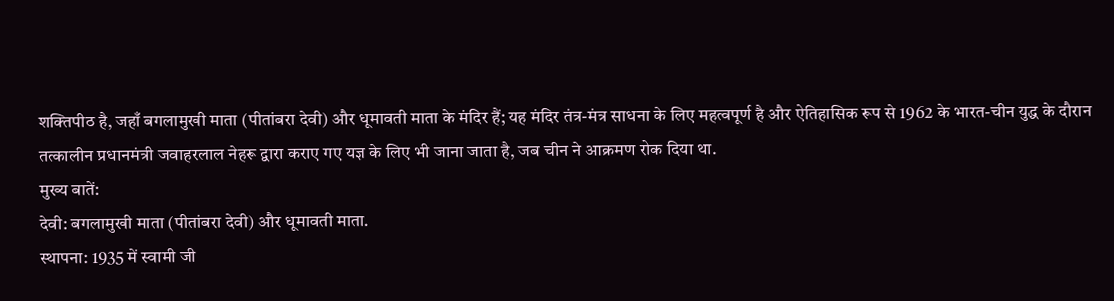शक्तिपीठ है, जहाँ बगलामुखी माता (पीतांबरा देवी) और धूमावती माता के मंदिर हैं; यह मंदिर तंत्र-मंत्र साधना के लिए महत्वपूर्ण है और ऐतिहासिक रूप से 1962 के भारत-चीन युद्ध के दौरान तत्कालीन प्रधानमंत्री जवाहरलाल नेहरू द्वारा कराए गए यज्ञ के लिए भी जाना जाता है, जब चीन ने आक्रमण रोक दिया था.
मुख्य बातें:
देवी: बगलामुखी माता (पीतांबरा देवी) और धूमावती माता.
स्थापना: 1935 में स्वामी जी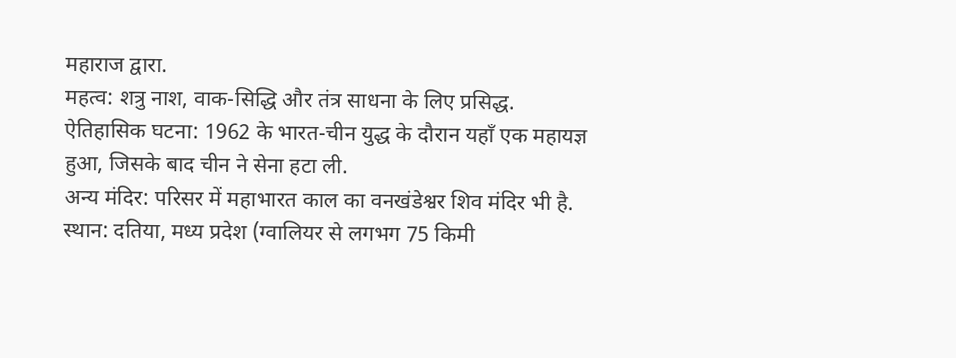महाराज द्वारा.
महत्व: शत्रु नाश, वाक-सिद्धि और तंत्र साधना के लिए प्रसिद्ध.
ऐतिहासिक घटना: 1962 के भारत-चीन युद्ध के दौरान यहाँ एक महायज्ञ हुआ, जिसके बाद चीन ने सेना हटा ली.
अन्य मंदिर: परिसर में महाभारत काल का वनखंडेश्वर शिव मंदिर भी है.
स्थान: दतिया, मध्य प्रदेश (ग्वालियर से लगभग 75 किमी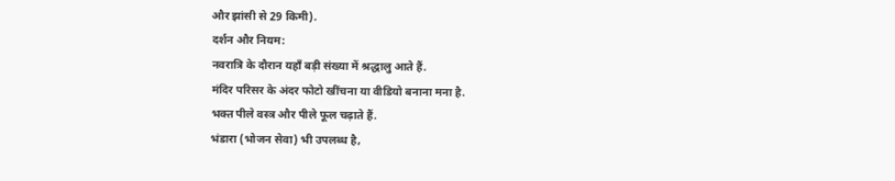और झांसी से 29 किमी).
दर्शन और नियम:
नवरात्रि के दौरान यहाँ बड़ी संख्या में श्रद्धालु आते हैं.
मंदिर परिसर के अंदर फोटो खींचना या वीडियो बनाना मना है.
भक्त पीले वस्त्र और पीले फूल चढ़ाते हैं.
भंडारा (भोजन सेवा) भी उपलब्ध है,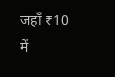जहाँ ₹10 में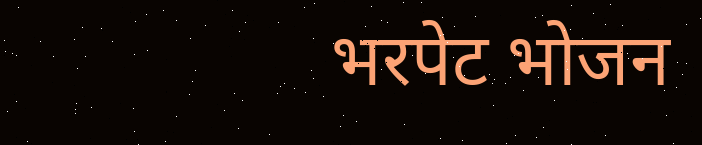भरपेट भोजन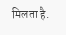मिलता है.